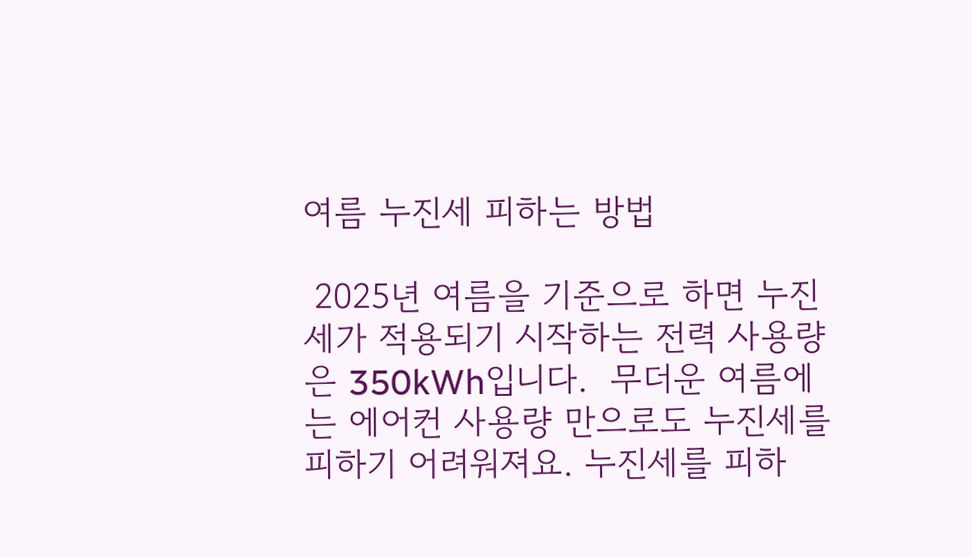여름 누진세 피하는 방법

 2025년 여름을 기준으로 하면 누진세가 적용되기 시작하는 전력 사용량은 350kWh입니다.  무더운 여름에는 에어컨 사용량 만으로도 누진세를 피하기 어려워져요. 누진세를 피하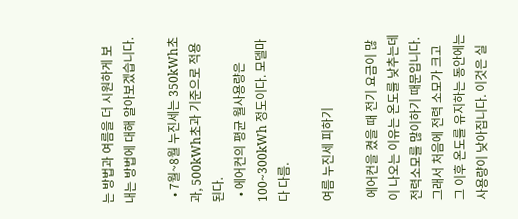는 방법과 여름을 더 시원하게 보내는 방법에 대해 알아보겠습니다.

  • 7월~8월 누진세는 350kWh초과, 500kWh초과 기준으로 적용된다.
  • 에어컨의 평균 월사용량은 100~300kWh 정도이다. 모델마다 다름.

여름 누진세 피하기

 에어컨을 켰을 때 전기 요금이 많이 나오는 이유는 온도를 낮추는데 전력소모를 많이하기 때문입니다. 그래서 처음에 전력 소모가 크고 그 이후 온도를 유지하는 동안에는 사용량이 낮아집니다. 이것은 실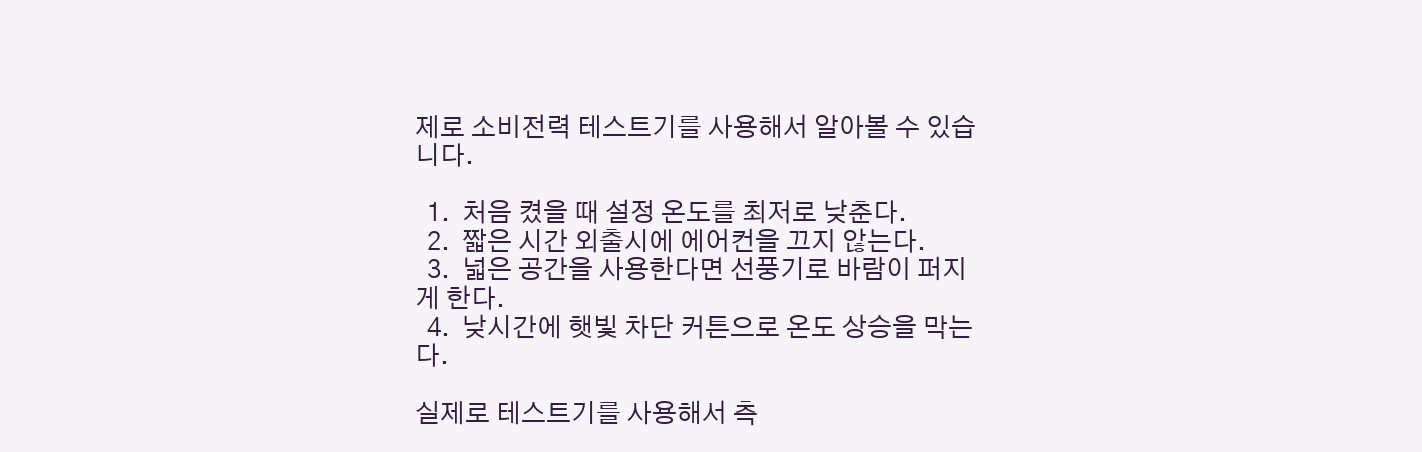제로 소비전력 테스트기를 사용해서 알아볼 수 있습니다.

  1.  처음 켰을 때 설정 온도를 최저로 낮춘다.
  2.  짧은 시간 외출시에 에어컨을 끄지 않는다.
  3.  넓은 공간을 사용한다면 선풍기로 바람이 퍼지게 한다.
  4.  낮시간에 햇빛 차단 커튼으로 온도 상승을 막는다.

실제로 테스트기를 사용해서 측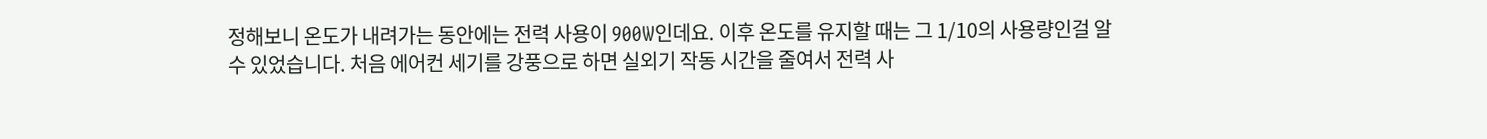정해보니 온도가 내려가는 동안에는 전력 사용이 900W인데요. 이후 온도를 유지할 때는 그 1/10의 사용량인걸 알수 있었습니다. 처음 에어컨 세기를 강풍으로 하면 실외기 작동 시간을 줄여서 전력 사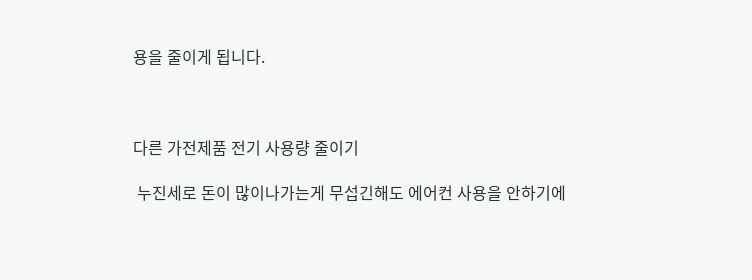용을 줄이게 됩니다.



다른 가전제품 전기 사용량 줄이기

 누진세로 돈이 많이나가는게 무섭긴해도 에어컨 사용을 안하기에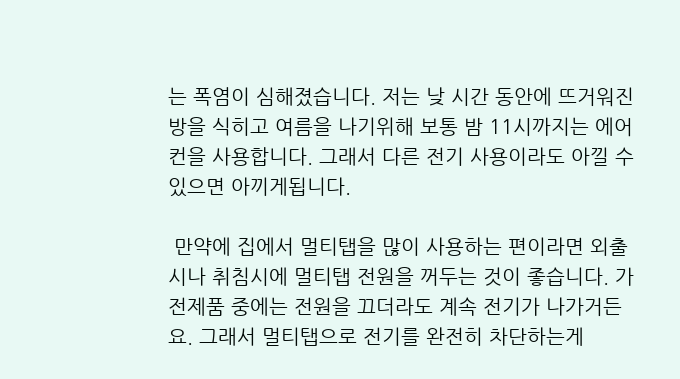는 폭염이 심해졌습니다. 저는 낮 시간 동안에 뜨거워진 방을 식히고 여름을 나기위해 보통 밤 11시까지는 에어컨을 사용합니다. 그래서 다른 전기 사용이라도 아낄 수 있으면 아끼게됩니다.

 만약에 집에서 멀티탭을 많이 사용하는 편이라면 외출시나 취침시에 멀티탭 전원을 꺼두는 것이 좋습니다. 가전제품 중에는 전원을 끄더라도 계속 전기가 나가거든요. 그래서 멀티탭으로 전기를 완전히 차단하는게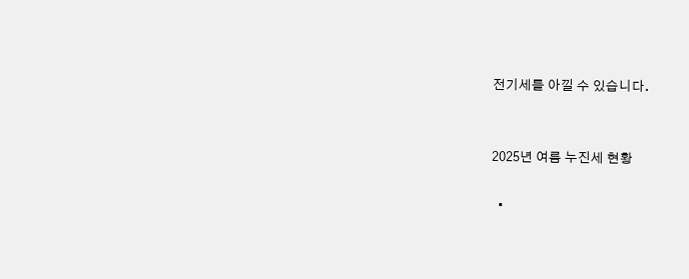전기세를 아낄 수 있습니다.


2025년 여름 누진세 현황

  •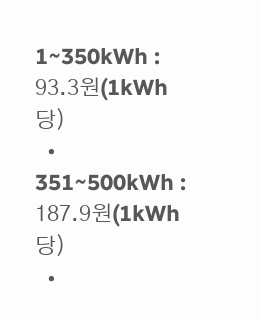1~350kWh : 93.3원(1kWh당)
  • 351~500kWh : 187.9원(1kWh당)
  •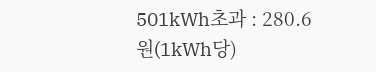501kWh초과 : 280.6원(1kWh당)